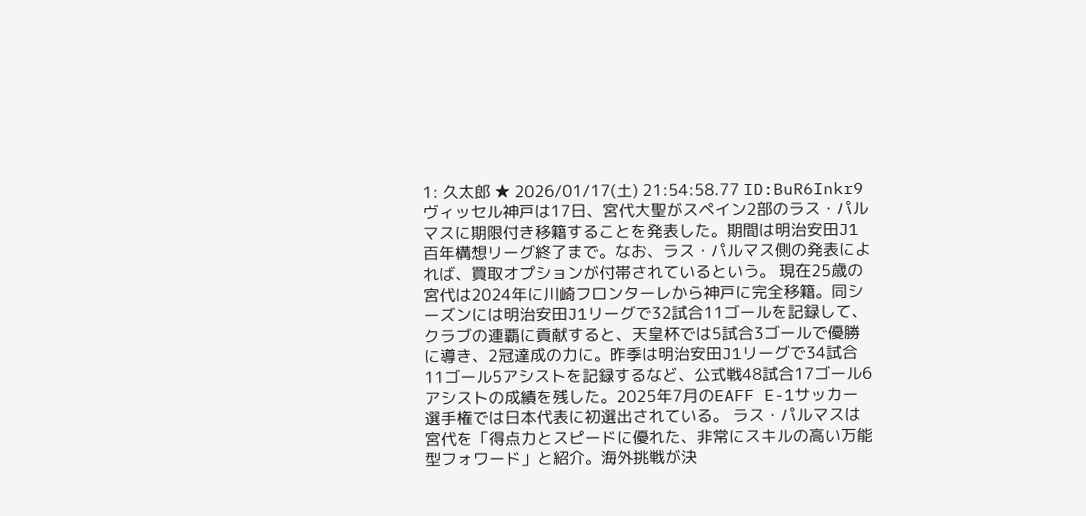1: 久太郎 ★ 2026/01/17(土) 21:54:58.77 ID:BuR6Inkr9 ヴィッセル神戸は17日、宮代大聖がスペイン2部のラス・パルマスに期限付き移籍することを発表した。期間は明治安田J1百年構想リーグ終了まで。なお、ラス・パルマス側の発表によれば、買取オプションが付帯されているという。 現在25歳の宮代は2024年に川崎フロンターレから神戸に完全移籍。同シーズンには明治安田J1リーグで32試合11ゴールを記録して、クラブの連覇に貢献すると、天皇杯では5試合3ゴールで優勝に導き、2冠達成の力に。昨季は明治安田J1リーグで34試合11ゴール5アシストを記録するなど、公式戦48試合17ゴール6アシストの成績を残した。2025年7月のEAFF E-1サッカー選手権では日本代表に初選出されている。 ラス・パルマスは宮代を「得点力とスピードに優れた、非常にスキルの高い万能型フォワード」と紹介。海外挑戦が決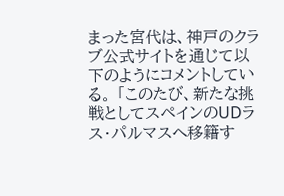まった宮代は、神戸のクラブ公式サイトを通じて以下のようにコメントしている。 「このたび、新たな挑戦としてスペインのUDラス・パルマスへ移籍す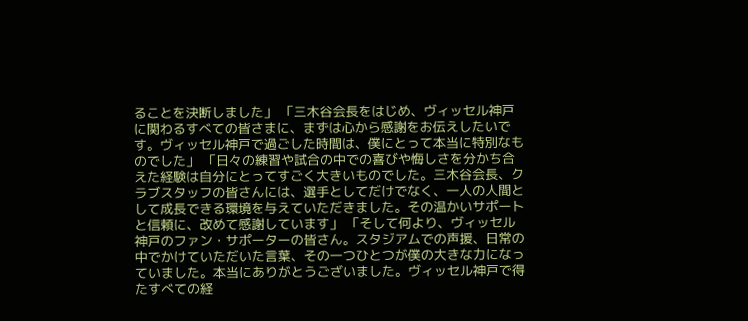ることを決断しました」 「三木谷会長をはじめ、ヴィッセル神戸に関わるすべての皆さまに、まずは心から感謝をお伝えしたいです。ヴィッセル神戸で過ごした時間は、僕にとって本当に特別なものでした」 「日々の練習や試合の中での喜びや悔しさを分かち合えた経験は自分にとってすごく大きいものでした。三木谷会長、クラブスタッフの皆さんには、選手としてだけでなく、一人の人間として成長できる環境を与えていただきました。その温かいサポートと信頼に、改めて感謝しています」 「そして何より、ヴィッセル神戸のファン・サポーターの皆さん。スタジアムでの声援、日常の中でかけていただいた言葉、その一つひとつが僕の大きな力になっていました。本当にありがとうございました。ヴィッセル神戸で得たすべての経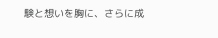験と想いを胸に、さらに成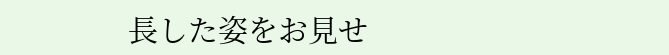長した姿をお見せ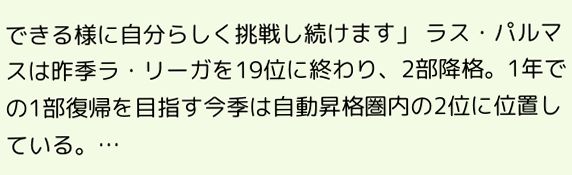できる様に自分らしく挑戦し続けます」 ラス・パルマスは昨季ラ・リーガを19位に終わり、2部降格。1年での1部復帰を目指す今季は自動昇格圏内の2位に位置している。…